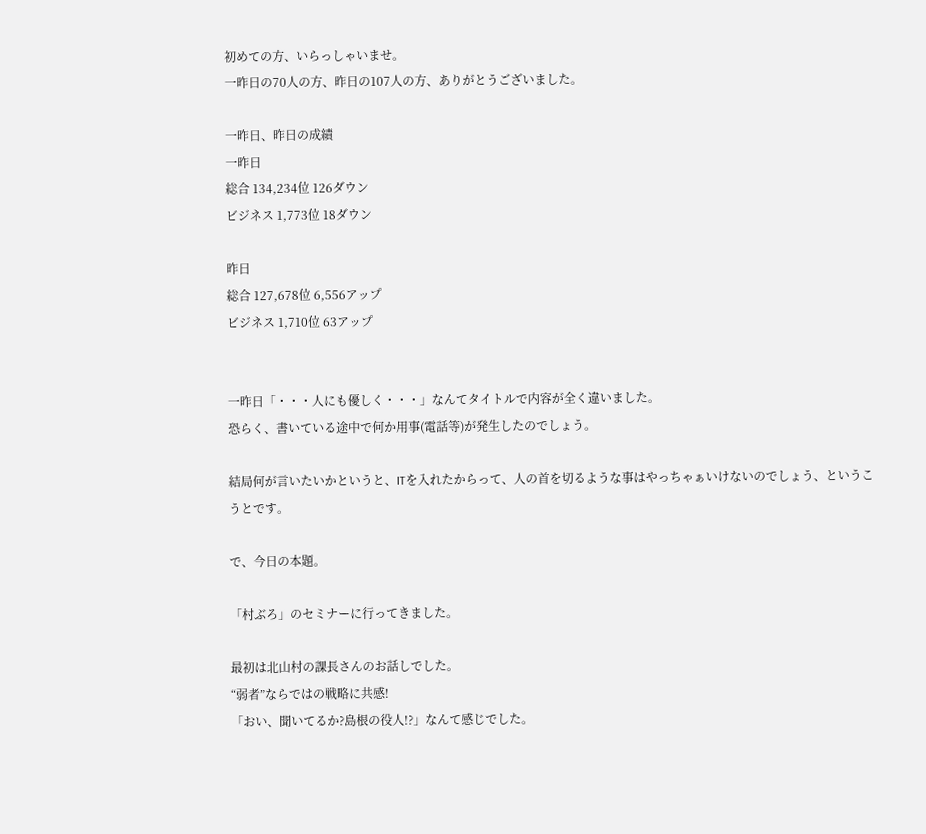初めての方、いらっしゃいませ。
一昨日の70人の方、昨日の107人の方、ありがとうございました。

一昨日、昨日の成績
一昨日
総合 134,234位 126ダウン
ビジネス 1,773位 18ダウン

昨日
総合 127,678位 6,556アップ
ビジネス 1,710位 63アップ


一昨日「・・・人にも優しく・・・」なんてタイトルで内容が全く違いました。
恐らく、書いている途中で何か用事(電話等)が発生したのでしょう。

結局何が言いたいかというと、ITを入れたからって、人の首を切るような事はやっちゃぁいけないのでしょう、というこうとです。

で、今日の本題。

「村ぶろ」のセミナーに行ってきました。

最初は北山村の課長さんのお話しでした。
“弱者”ならではの戦略に共感!
「おい、聞いてるか?島根の役人!?」なんて感じでした。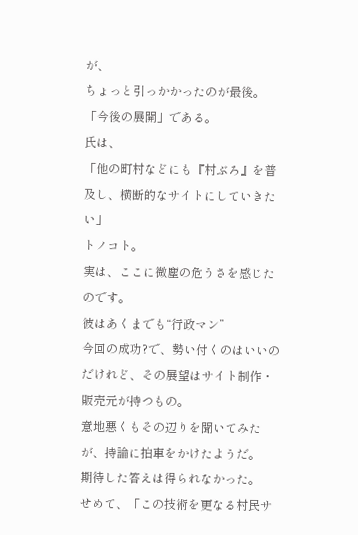が、
ちょっと引っかかったのが最後。
「今後の展開」である。
氏は、
「他の町村などにも『村ぶろ』を普及し、横断的なサイトにしていきたい」
トノコト。
実は、ここに微塵の危うさを感じたのです。
彼はあくまでも“行政マン”
今回の成功?で、勢い付くのはいいのだけれど、その展望はサイト制作・販売元が持つもの。
意地悪くもその辺りを聞いてみたが、持論に拍車をかけたようだ。
期待した答えは得られなかった。
せめて、「この技術を更なる村民サ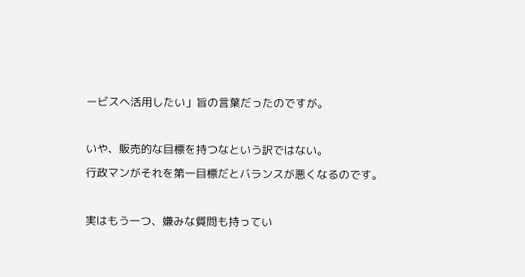ービスへ活用したい」旨の言葉だったのですが。

いや、販売的な目標を持つなという訳ではない。
行政マンがそれを第一目標だとバランスが悪くなるのです。

実はもう一つ、嫌みな質問も持ってい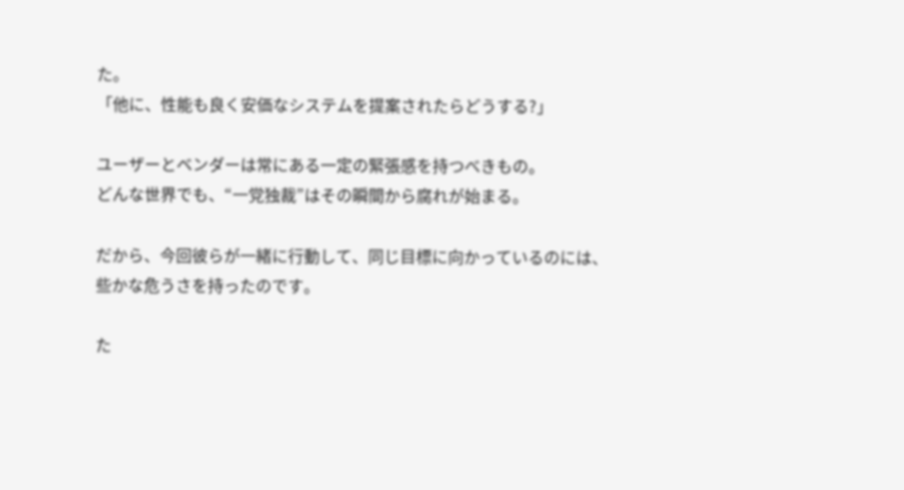た。
「他に、性能も良く安価なシステムを提案されたらどうする?」

ユーザーとベンダーは常にある一定の緊張感を持つべきもの。
どんな世界でも、“一党独裁”はその瞬間から腐れが始まる。

だから、今回彼らが一緒に行動して、同じ目標に向かっているのには、些かな危うさを持ったのです。

た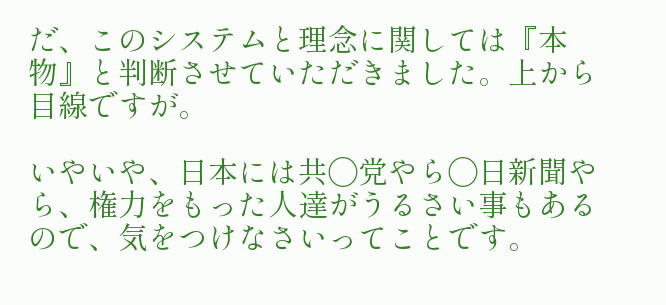だ、このシステムと理念に関しては『本物』と判断させていただきました。上から目線ですが。

いやいや、日本には共◯党やら◯日新聞やら、権力をもった人達がうるさい事もあるので、気をつけなさいってことです。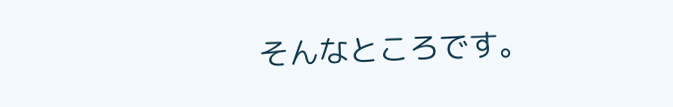そんなところです。